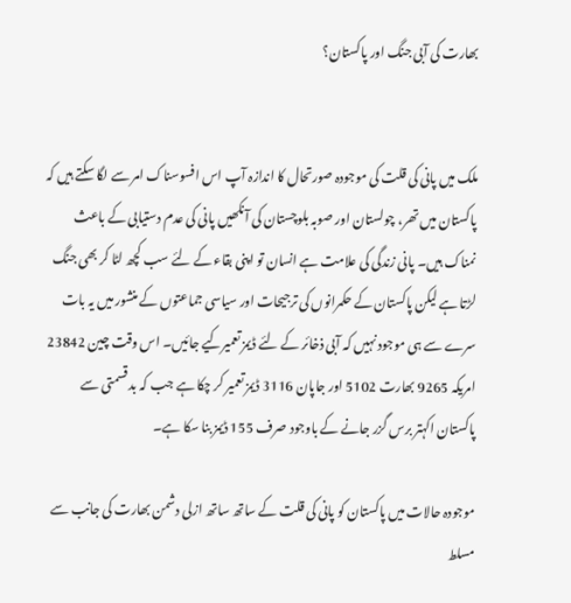بھارت کی آبی جنگ اور پاکستان؟


ملک میں پانی کی قلت کی موجودہ صورتحال کا اندازہ آپ اس افسوسناک امر سے لگا سکتے ہیں کہ پاکستان میں تھر، چولستان اور صوبہ بلوچستان کی آنکھیں پانی کی عدم دستیابی کے باعث نمناک ہیں۔ پانی زندگی کی علامت ہے انسان تو اپنی بقاء کے لئے سب کچھ لٹا کر بھی جنگ لڑتا ہے لیکن پاکستان کے حکمرانوں کی ترجیحات اور سیاسی جماعتوں کے منشور میں یہ بات سرے سے ہی موجود نہیں کہ آبی ذخائر کے لئے ڈیمز تعمیرکیے جائیں۔ اس وقت چین 23842 امریکہ 9265 بھارت 5102 اور جاپان 3116 ڈیمز تعمیر کر چکا ہے جب کہ بد قسمتی سے پاکستان اکہتر برس گزر جانے کے باوجود صرف 155 ڈیمز بنا سکا ہے۔

موجودہ حالات میں پاکستان کو پانی کی قلت کے ساتھ ساتھ ازلی دشمن بھارت کی جانب سے مسلط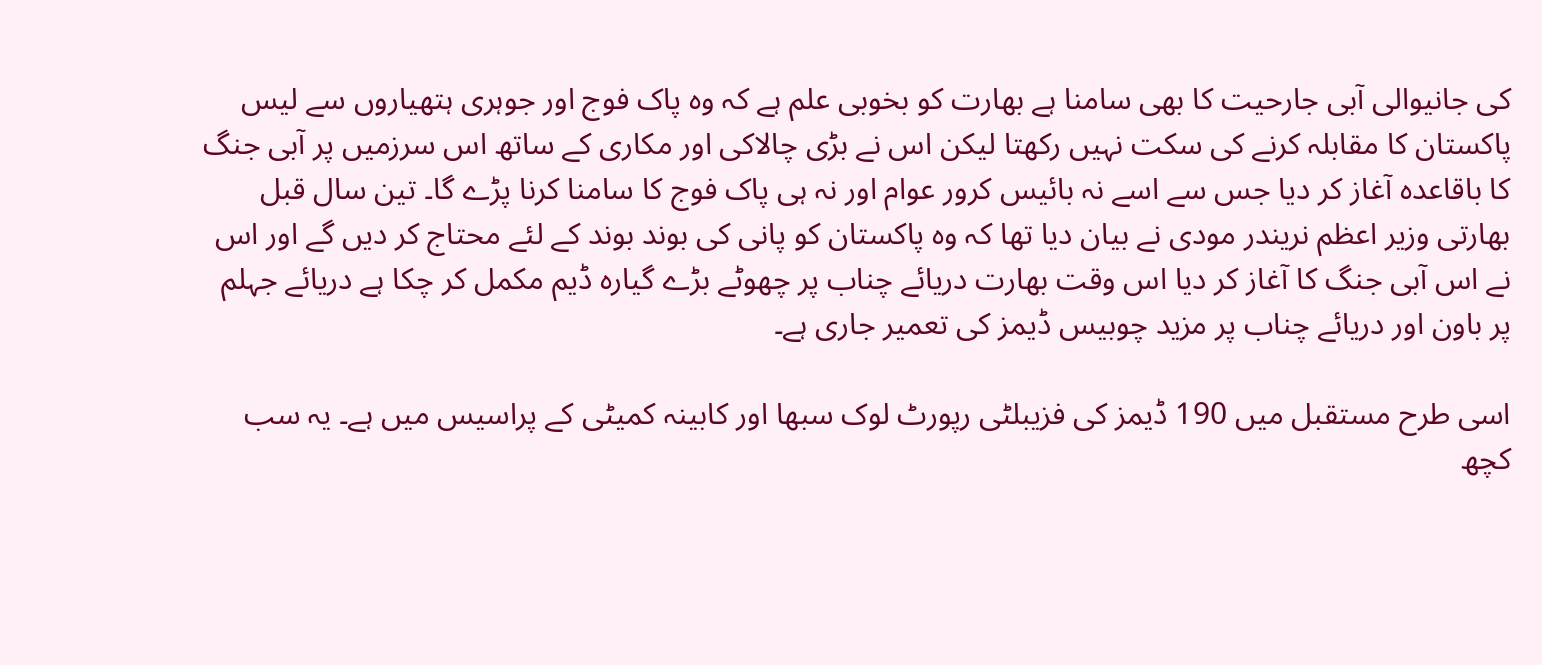کی جانیوالی آبی جارحیت کا بھی سامنا ہے بھارت کو بخوبی علم ہے کہ وہ پاک فوج اور جوہری ہتھیاروں سے لیس پاکستان کا مقابلہ کرنے کی سکت نہیں رکھتا لیکن اس نے بڑی چالاکی اور مکاری کے ساتھ اس سرزمیں پر آبی جنگ کا باقاعدہ آغاز کر دیا جس سے اسے نہ بائیس کرور عوام اور نہ ہی پاک فوج کا سامنا کرنا پڑے گا۔ تین سال قبل بھارتی وزیر اعظم نریندر مودی نے بیان دیا تھا کہ وہ پاکستان کو پانی کی بوند بوند کے لئے محتاج کر دیں گے اور اس نے اس آبی جنگ کا آغاز کر دیا اس وقت بھارت دریائے چناب پر چھوٹے بڑے گیارہ ڈیم مکمل کر چکا ہے دریائے جہلم پر باون اور دریائے چناب پر مزید چوبیس ڈیمز کی تعمیر جاری ہے۔

اسی طرح مستقبل میں 190 ڈیمز کی فزیبلٹی رپورٹ لوک سبھا اور کابینہ کمیٹی کے پراسیس میں ہے۔ یہ سب کچھ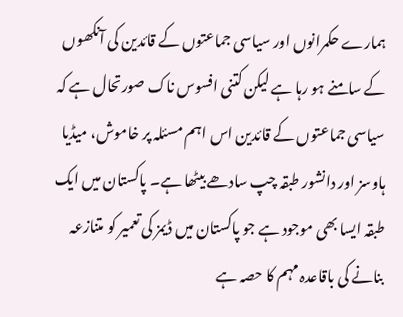ہمارے حکمرانوں اور سیاسی جماعتوں کے قائدین کی آنکھوں کے سامنے ہو رہا ہے لیکن کتنی افسوس ناک صورتحال ہے کہ سیاسی جماعتوں کے قائدین اس اہم مسئلہ پر خاموش، میڈیا ہاوسز اور دانشور طبقہ چپ سادھے بیٹھا ہے۔ پاکستان میں ایک طبقہ ایسا بھی موجود ہے جو پاکستان میں ڈیمز کی تعمیر کو متنازعہ بنانے کی باقاعدہ مہم کا حصہ ہے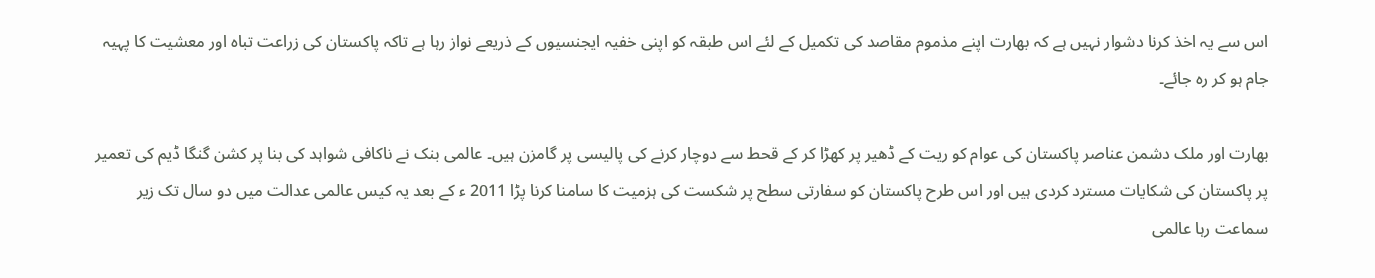اس سے یہ اخذ کرنا دشوار نہیں ہے کہ بھارت اپنے مذموم مقاصد کی تکمیل کے لئے اس طبقہ کو اپنی خفیہ ایجنسیوں کے ذریعے نواز رہا ہے تاکہ پاکستان کی زراعت تباہ اور معشیت کا پہیہ جام ہو کر رہ جائے۔

بھارت اور ملک دشمن عناصر پاکستان کی عوام کو ریت کے ڈھیر پر کھڑا کر کے قحط سے دوچار کرنے کی پالیسی پر گامزن ہیں۔ عالمی بنک نے ناکافی شواہد کی بنا پر کشن گنگا ڈیم کی تعمیر پر پاکستان کی شکایات مسترد کردی ہیں اور اس طرح پاکستان کو سفارتی سطح پر شکست کی ہزمیت کا سامنا کرنا پڑا 2011 ء کے بعد یہ کیس عالمی عدالت میں دو سال تک زیر سماعت رہا عالمی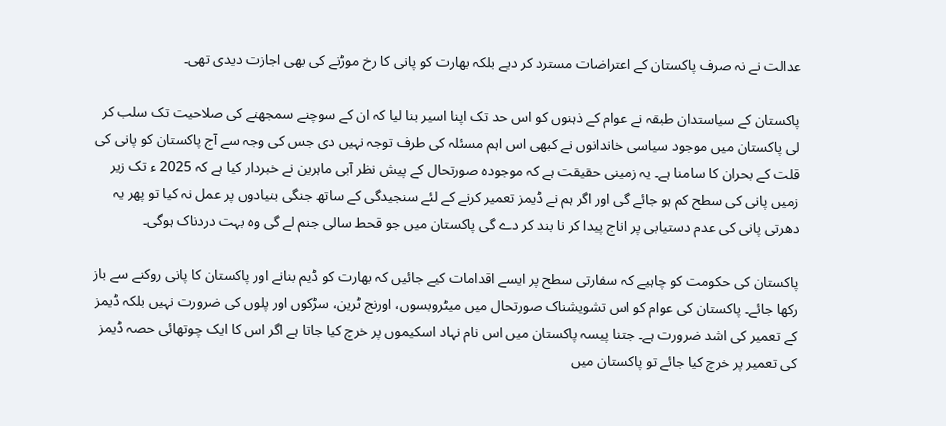عدالت نے نہ صرف پاکستان کے اعتراضات مسترد کر دیے بلکہ بھارت کو پانی کا رخ موڑنے کی بھی اجازت دیدی تھی۔

پاکستان کے سیاستدان طبقہ نے عوام کے ذہنوں کو اس حد تک اپنا اسیر بنا لیا کہ ان کے سوچنے سمجھنے کی صلاحیت تک سلب کر لی پاکستان میں موجود سیاسی خاندانوں نے کبھی اس اہم مسئلہ کی طرف توجہ نہیں دی جس کی وجہ سے آج پاکستان کو پانی کی قلت کے بحران کا سامنا ہے۔ یہ زمینی حقیقت ہے کہ موجودہ صورتحال کے پیش نظر آبی ماہرین نے خبردار کیا ہے کہ 2025 ء تک زیر زمیں پانی کی سطح کم ہو جائے گی اور اگر ہم نے ڈیمز تعمیر کرنے کے لئے سنجیدگی کے ساتھ جنگی بنیادوں پر عمل نہ کیا تو پھر یہ دھرتی پانی کی عدم دستیابی پر اناج پیدا کر نا بند کر دے گی پاکستان میں جو قحط سالی جنم لے گی وہ بہت دردناک ہوگی۔

پاکستان کی حکومت کو چاہیے کہ سفارتی سطح پر ایسے اقدامات کیے جائیں کہ بھارت کو ڈیم بنانے اور پاکستان کا پانی روکنے سے باز رکھا جائے۔ پاکستان کی عوام کو اس تشویشناک صورتحال میں میٹروبسوں، اورنج ٹرین، سڑکوں اور پلوں کی ضرورت نہیں بلکہ ڈیمز کے تعمیر کی اشد ضرورت ہے۔ جتنا پیسہ پاکستان میں اس نام نہاد اسکیموں پر خرچ کیا جاتا ہے اگر اس کا ایک چوتھائی حصہ ڈیمز کی تعمیر پر خرچ کیا جائے تو پاکستان میں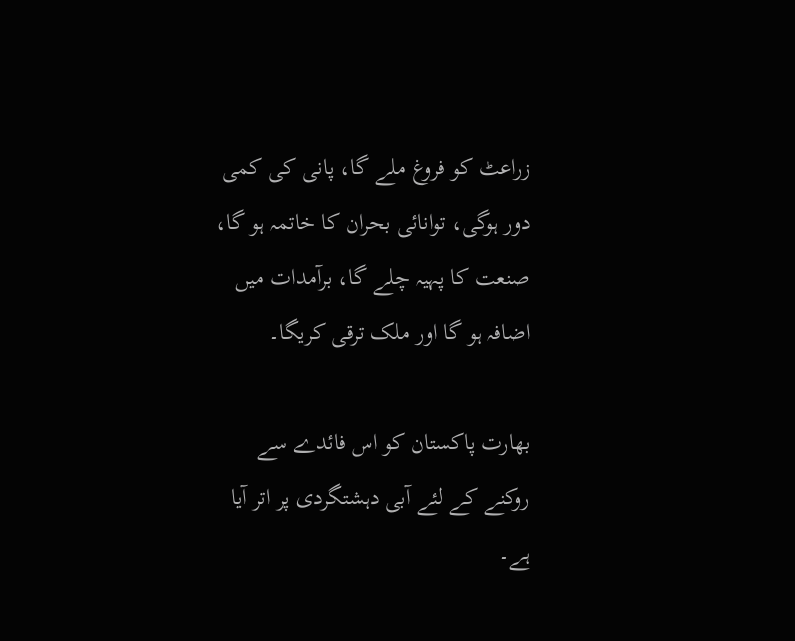زراعٹ کو فروغ ملے گا، پانی کی کمی دور ہوگی، توانائی بحران کا خاتمہ ہو گا، صنعت کا پہیہ چلے گا، برآمدات میں اضافہ ہو گا اور ملک ترقی کریگا۔

بھارت پاکستان کو اس فائدے سے روکنے کے لئے آبی دہشتگردی پر اتر آیا ہے۔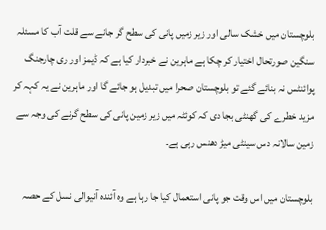بلوچستان میں خشک سالی اور زیر زمیں پانی کی سطح گر جانے سے قلت آب کا مسئلہ سنگین صورتحال اختیار کر چکا ہے ماہرین نے خبردار کیا ہے کہ ڈیمز اور ری چارجنگ پوائنٹس نہ بنائے گئے تو بلوچستان صحرا میں تبدیل ہو جائے گا اور ماہرین نے یہ کہہ کر مزید خطرے کی گھنٹی بجا دی کہ کوئٹہ میں زیر زمین پانی کی سطح گرنے کی وجہ سے زمین سالانہ دس سینٹی میڑ دھنس رہی ہے۔

بلوچستان میں اس وقت جو پانی استعمال کیا جا رہا ہے وہ آئندہ آنیوالی نسل کے حصہ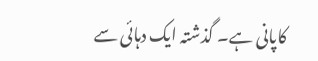کاپانی ہے۔ گذشتہ ایک دہائی سے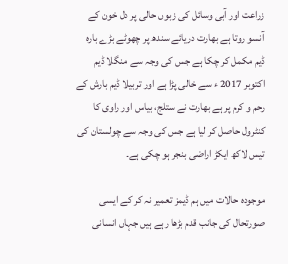زراعت اور آبی وسائل کی زبوں حالی پر دل خون کے آنسو روتا ہے بھارت دریائے سندھ پر چھوٹے بڑے بارہ ڈیم مکمل کر چکا ہے جس کی وجہ سے منگلا ڈیم اکتوبر 2017 ء سے خالی پڑا ہے اور تربیلا ڈیم بارش کے رحم و کرم پر ہے بھارت نے ستلج، بیاس اور راوی کا کنٹرول حاصل کر لیا ہے جس کی وجہ سے چولستان کی تیس لاکھ ایکڑ اراضی بنجر ہو چکی ہے۔

موجودہ حالات میں ہم ڈیمز تعمیر نہ کر کے ایسی صورتحال کی جانب قدم بڑھا رہے ہیں جہاں انسانی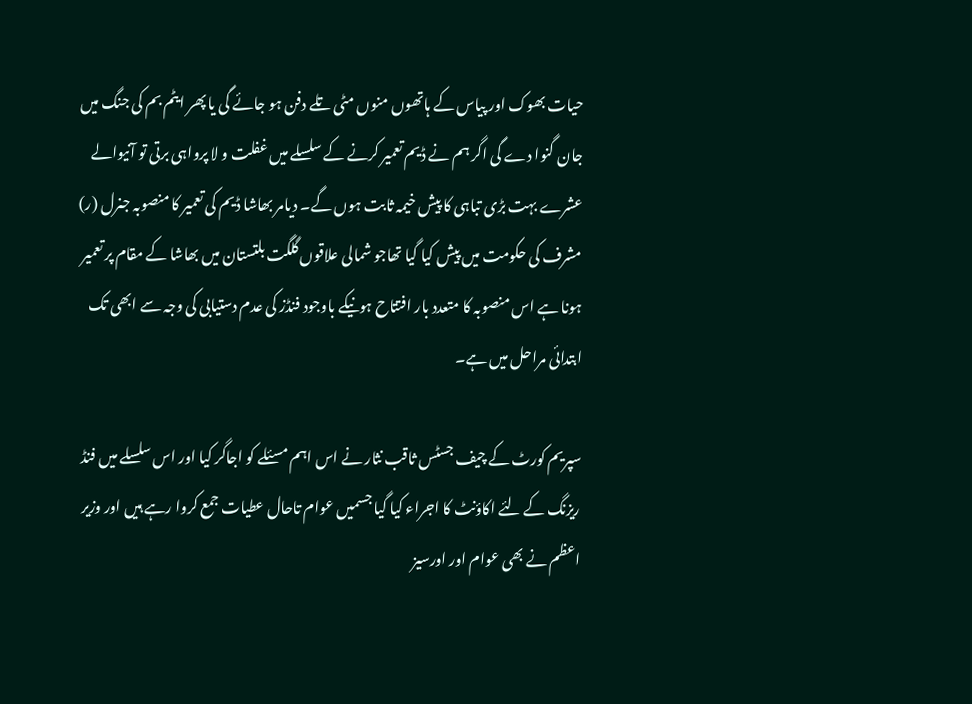حیات بھوک اور پیاس کے ہاتھوں منوں مٹی تلے دفن ہو جائے گی یا پھر ایٹم بم کی جنگ میں جان گنوا دے گی اگر ہم نے ڈیم تعمیر کرنے کے سلسلے میں غفلت و لا پرواہی برتی تو آنیوالے عشرے بہت بڑی تباہی کا پیش خیمہ ثابت ہوں گے۔ دیامر بھاشا ڈیم کی تعمیر کا منصوبہ جنرل (ر) مشرف کی حکومت میں پیش کیا گیا تھاجو شمالی علاقوں گلگت بلتستان میں بھاشا کے مقام پر تعمیر ہونا ہے اس منصوبہ کا متعدد بار افتتاح ہونیکے باوجود فنڈز کی عدم دستیابی کی وجہ سے ابھی تک ابتدائی مراحل میں ہے۔

سپریم کورٹ کے چیف جسٹس ثاقب نثار نے اس اہم مسئلے کو اجاگر کیا اور اس سلسلے میں فنڈ ریزنگ کے لئے اکاؤنٹ کا اجراء کیا گیا جسمیں عوام تاحال عطیات جمع کروا رہے ہیں اور وزیر اعظم نے بھی عوام اور اورسیز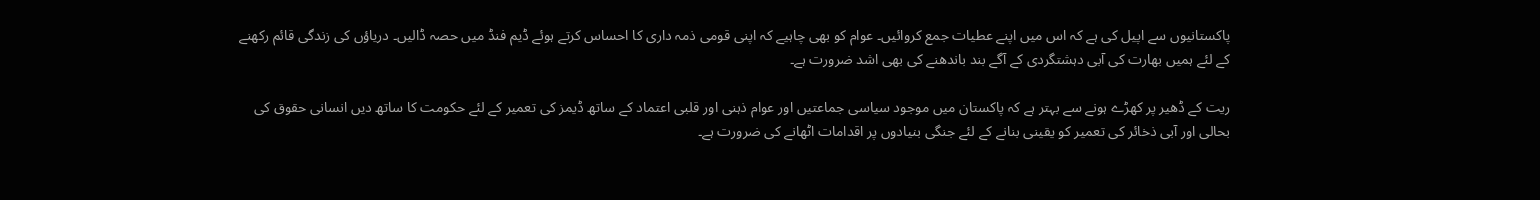پاکستانیوں سے اپیل کی ہے کہ اس میں اپنے عطیات جمع کروائیں۔ عوام کو بھی چاہیے کہ اپنی قومی ذمہ داری کا احساس کرتے ہوئے ڈیم فنڈ میں حصہ ڈالیں۔ دریاؤں کی زندگی قائم رکھنے کے لئے ہمیں بھارت کی آبی دہشتگردی کے آگے بند باندھنے کی بھی اشد ضرورت ہے۔

ریت کے ڈھیر پر کھڑے ہونے سے بہتر ہے کہ پاکستان میں موجود سیاسی جماعتیں اور عوام ذہنی اور قلبی اعتماد کے ساتھ ڈیمز کی تعمیر کے لئے حکومت کا ساتھ دیں انسانی حقوق کی بحالی اور آبی ذخائر کی تعمیر کو یقینی بنانے کے لئے جنگی بنیادوں پر اقدامات اٹھانے کی ضرورت ہے۔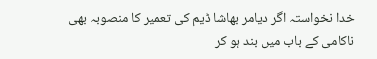خدا نخواستہ اگر دیامر بھاشا ڈیم کی تعمیر کا منصوبہ بھی ناکامی کے باب میں بند ہو کر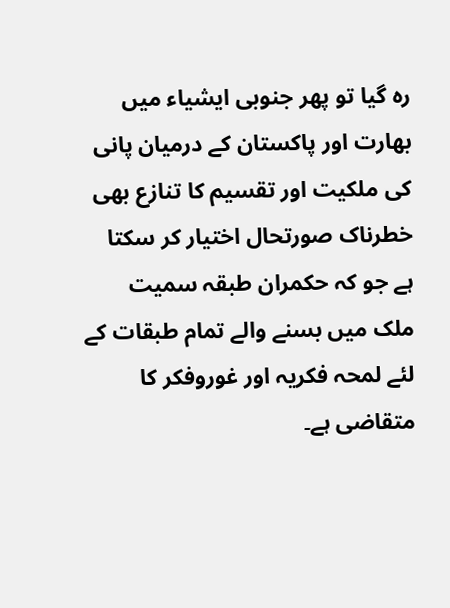رہ گیا تو پھر جنوبی ایشیاء میں بھارت اور پاکستان کے درمیان پانی کی ملکیت اور تقسیم کا تنازع بھی خطرناک صورتحال اختیار کر سکتا ہے جو کہ حکمران طبقہ سمیت ملک میں بسنے والے تمام طبقات کے لئے لمحہ فکریہ اور غوروفکر کا متقاضی ہے۔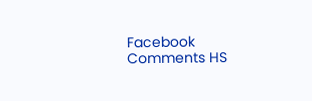Facebook Comments HS